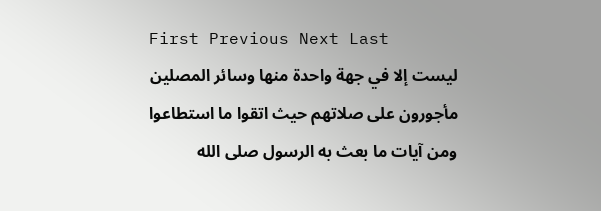First Previous Next Last
ليست إلا في جهة واحدة منها وسائر المصلين مأجورون على صلاتهم حيث اتقوا ما استطاعوا ومن آيات ما بعث به الرسول صلى الله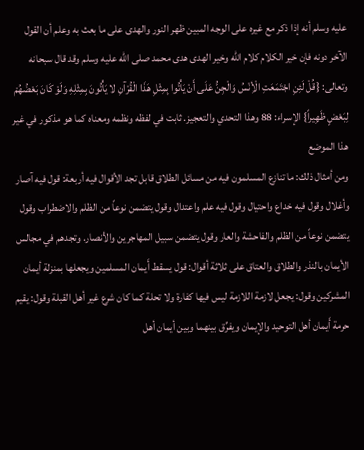عليه وسلم أنه إذا ذكر مع غيره على الوجه المبين ظهر النور والهدى على ما بعث به وعلم أن القول الآخر دونه فإن خير الكلام كلام الله وخير الهدى هدى محمد صلى الله عليه وسلم وقد قال سبحانه وتعالى: {قُلْ لَئِنِ اجْتَمَعَتِ الْأِنْسُ وَالْجِنُّ عَلَى أَنْ يَأْتُوا بِمِثْلِ هَذَا الْقُرْآنِ لا يَأْتُونَ بِمِثْلِهِ وَلَوْ كَانَ بَعْضُهُمْ لِبَعْضٍ ظَهِيراً} الإسراء: 88 وهذا التحدي والتعجيز. ثابت في لفظه ونظمه ومعناه كما هو مذكور في غير هذا الموضع
ومن أمثال ذلك: ما تنازع المسلمون فيه من مسائل الطلاق قابل تجد الأقوال فيه أربعة: قول فيه آصار وأغلال وقول فيه خداع واحتيال وقول فيه علم واعتدال وقول يتضمن نوعاً من الظلم والاضطراب وقول يتضمن نوعاً من الظلم والفاحشة والعار وقول يتضمن سبيل المهاجرين والأنصار. وتجدهم في مجالس الأيمان بالنذر والطلاق والعتاق على ثلاثة أقوال: قول يسقط أَيمان المسلمين ويجعلها بمنزلة أيمان المشركين وقول: يجعل لازمة اللازمة ليس فيها كفارة ولا تحلة كما كان شرع غير أهل القبلة وقول: يقيم حرمة أَيمان أهل التوحيد والإيمان ويفرِّق بينهما وبين أيمان أهل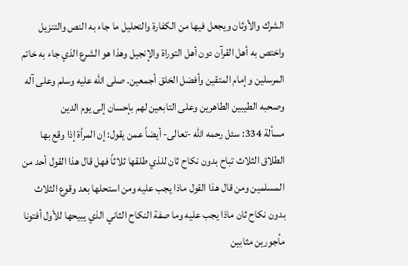الشرك والأوثان ويجعل فيها من الكفارة والتحليل ما جاء به النص والتنزيل واختص به أهل القرآن دون أهل التوراة والإنجيل وهذا هو الشرع الذي جاء به خاتم المرسلين وإمام المتقين وأفضل الخلق أجمعين. صلى الله عليه وسلم وعلى آله وصحبه الطيبين الطاهرين وعلى التابعين لهم بإحسان إلى يوم الدين
مسألة 334: سئل رحمه الله -تعالى- أيضاً عمن يقول: إن المرأة إذا وقع بها الطلاق الثلاث تباح بدون نكاح ثان للذي طلقها ثلاثاً فهل قال هذا القول أحد من المسلمين ومن قال هذا القول ماذا يجب عليه ومن استحلها بعد وقوع الثلاث بدون نكاح ثان ماذا يجب عليه وما صفة النكاح الثاني الذي يبيحها للأول أفتونا مأجورين مثابين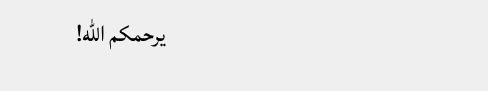يرحمكم الله!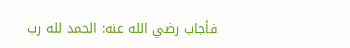فأجاب رضي الله عنه: الحمد لله رب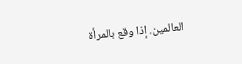العالمين. إذا وقع بالمرأة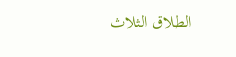الطلاق الثلاث